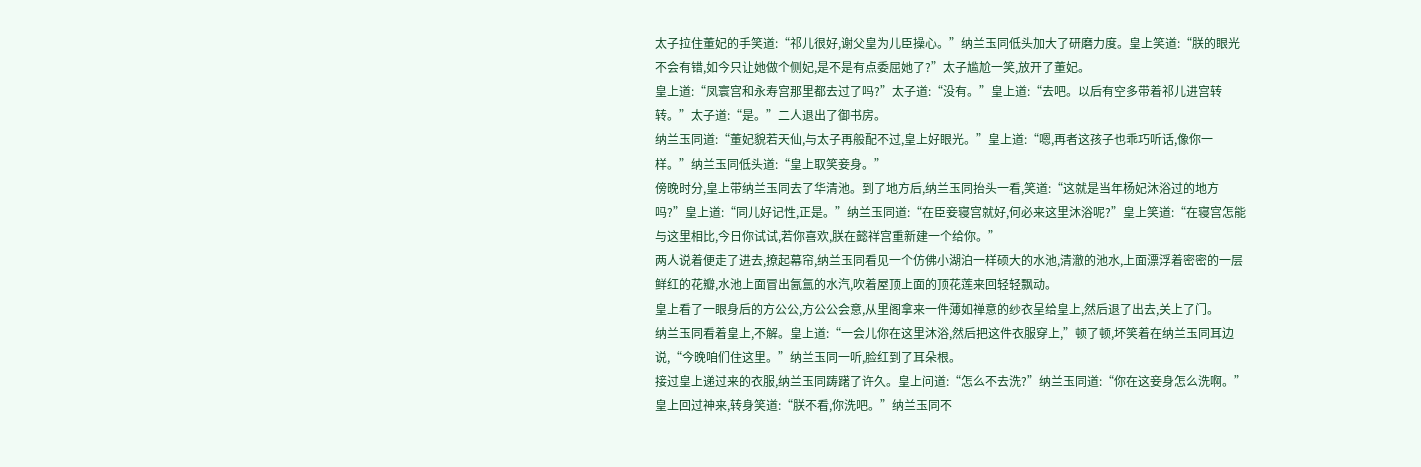太子拉住董妃的手笑道:“祁儿很好,谢父皇为儿臣操心。”纳兰玉同低头加大了研磨力度。皇上笑道:“朕的眼光不会有错,如今只让她做个侧妃,是不是有点委屈她了?”太子尴尬一笑,放开了董妃。
皇上道:“凤寰宫和永寿宫那里都去过了吗?”太子道:“没有。”皇上道:“去吧。以后有空多带着祁儿进宫转转。”太子道:“是。”二人退出了御书房。
纳兰玉同道:“董妃貌若天仙,与太子再般配不过,皇上好眼光。”皇上道:“嗯,再者这孩子也乖巧听话,像你一样。”纳兰玉同低头道:“皇上取笑妾身。”
傍晚时分,皇上带纳兰玉同去了华清池。到了地方后,纳兰玉同抬头一看,笑道:“这就是当年杨妃沐浴过的地方吗?”皇上道:“同儿好记性,正是。”纳兰玉同道:“在臣妾寝宫就好,何必来这里沐浴呢?”皇上笑道:“在寝宫怎能与这里相比,今日你试试,若你喜欢,朕在懿祥宫重新建一个给你。”
两人说着便走了进去,撩起幕帘,纳兰玉同看见一个仿佛小湖泊一样硕大的水池,清澈的池水,上面漂浮着密密的一层鲜红的花瓣,水池上面冒出氤氲的水汽,吹着屋顶上面的顶花莲来回轻轻飘动。
皇上看了一眼身后的方公公,方公公会意,从里阁拿来一件薄如禅意的纱衣呈给皇上,然后退了出去,关上了门。
纳兰玉同看着皇上,不解。皇上道:“一会儿你在这里沐浴,然后把这件衣服穿上,”顿了顿,坏笑着在纳兰玉同耳边说,“今晚咱们住这里。”纳兰玉同一听,脸红到了耳朵根。
接过皇上递过来的衣服,纳兰玉同踌躇了许久。皇上问道:“怎么不去洗?”纳兰玉同道:“你在这妾身怎么洗啊。”皇上回过神来,转身笑道:“朕不看,你洗吧。”纳兰玉同不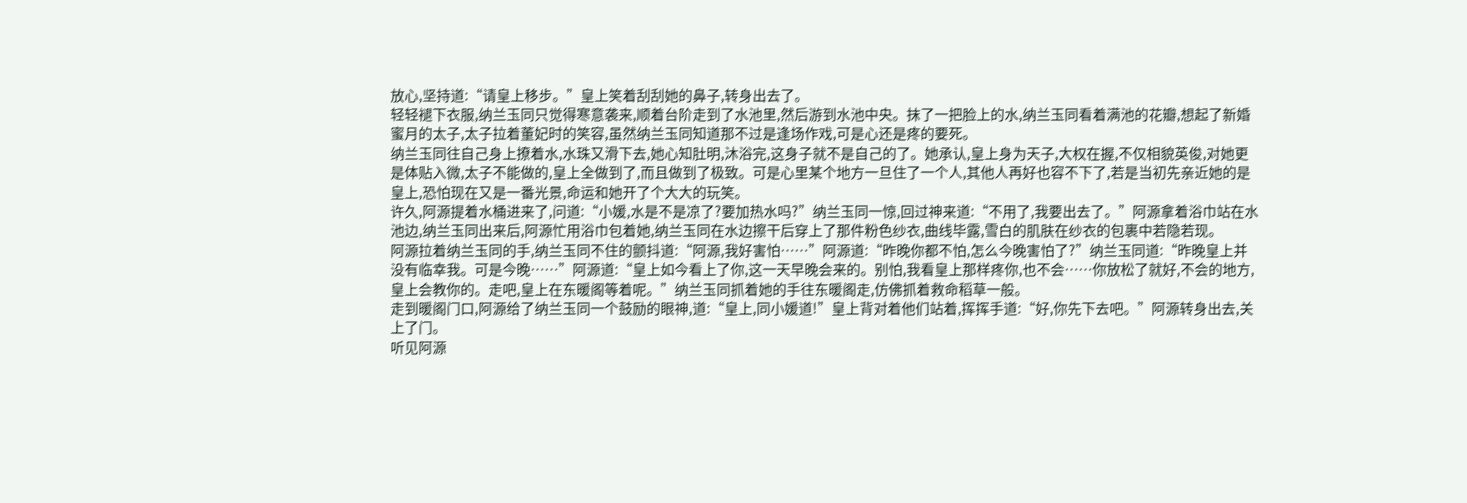放心,坚持道:“请皇上移步。”皇上笑着刮刮她的鼻子,转身出去了。
轻轻褪下衣服,纳兰玉同只觉得寒意袭来,顺着台阶走到了水池里,然后游到水池中央。抹了一把脸上的水,纳兰玉同看着满池的花瓣,想起了新婚蜜月的太子,太子拉着董妃时的笑容,虽然纳兰玉同知道那不过是逢场作戏,可是心还是疼的要死。
纳兰玉同往自己身上撩着水,水珠又滑下去,她心知肚明,沐浴完,这身子就不是自己的了。她承认,皇上身为天子,大权在握,不仅相貌英俊,对她更是体贴入微,太子不能做的,皇上全做到了,而且做到了极致。可是心里某个地方一旦住了一个人,其他人再好也容不下了,若是当初先亲近她的是皇上,恐怕现在又是一番光景,命运和她开了个大大的玩笑。
许久,阿源提着水桶进来了,问道:“小媛,水是不是凉了?要加热水吗?”纳兰玉同一惊,回过神来道:“不用了,我要出去了。”阿源拿着浴巾站在水池边,纳兰玉同出来后,阿源忙用浴巾包着她,纳兰玉同在水边擦干后穿上了那件粉色纱衣,曲线毕露,雪白的肌肤在纱衣的包裹中若隐若现。
阿源拉着纳兰玉同的手,纳兰玉同不住的颤抖道:“阿源,我好害怕……”阿源道:“昨晚你都不怕,怎么今晚害怕了?”纳兰玉同道:“昨晚皇上并没有临幸我。可是今晚……”阿源道:“皇上如今看上了你,这一天早晚会来的。别怕,我看皇上那样疼你,也不会……你放松了就好,不会的地方,皇上会教你的。走吧,皇上在东暖阁等着呢。”纳兰玉同抓着她的手往东暖阁走,仿佛抓着救命稻草一般。
走到暖阁门口,阿源给了纳兰玉同一个鼓励的眼神,道:“皇上,同小媛道!”皇上背对着他们站着,挥挥手道:“好,你先下去吧。”阿源转身出去,关上了门。
听见阿源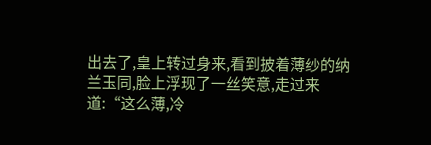出去了,皇上转过身来,看到披着薄纱的纳兰玉同,脸上浮现了一丝笑意,走过来道:“这么薄,冷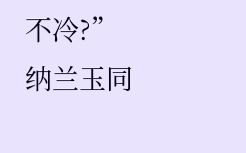不冷?”纳兰玉同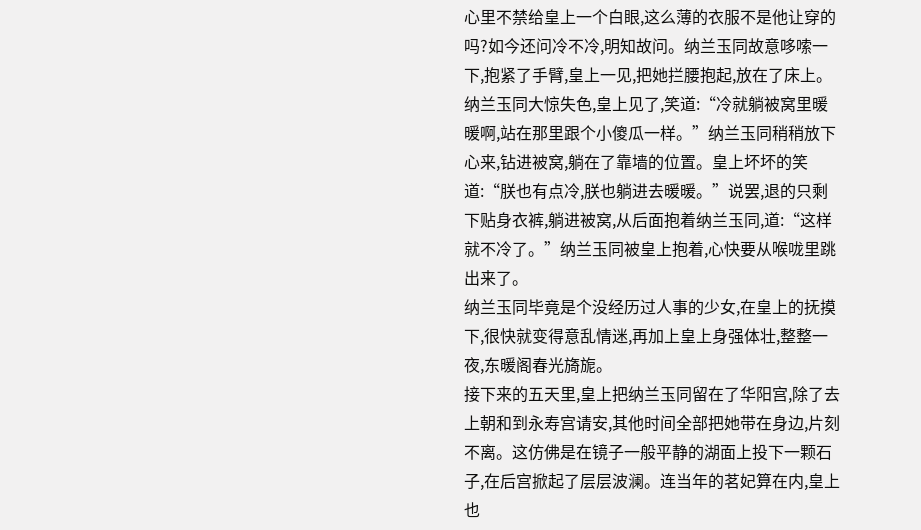心里不禁给皇上一个白眼,这么薄的衣服不是他让穿的吗?如今还问冷不冷,明知故问。纳兰玉同故意哆嗦一下,抱紧了手臂,皇上一见,把她拦腰抱起,放在了床上。
纳兰玉同大惊失色,皇上见了,笑道:“冷就躺被窝里暖暖啊,站在那里跟个小傻瓜一样。”纳兰玉同稍稍放下心来,钻进被窝,躺在了靠墙的位置。皇上坏坏的笑道:“朕也有点冷,朕也躺进去暖暖。”说罢,退的只剩下贴身衣裤,躺进被窝,从后面抱着纳兰玉同,道:“这样就不冷了。”纳兰玉同被皇上抱着,心快要从喉咙里跳出来了。
纳兰玉同毕竟是个没经历过人事的少女,在皇上的抚摸下,很快就变得意乱情迷,再加上皇上身强体壮,整整一夜,东暖阁春光旖旎。
接下来的五天里,皇上把纳兰玉同留在了华阳宫,除了去上朝和到永寿宫请安,其他时间全部把她带在身边,片刻不离。这仿佛是在镜子一般平静的湖面上投下一颗石子,在后宫掀起了层层波澜。连当年的茗妃算在内,皇上也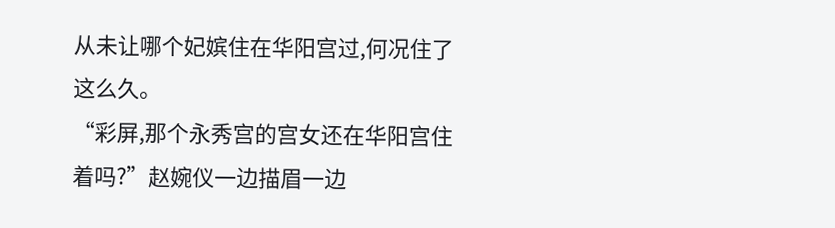从未让哪个妃嫔住在华阳宫过,何况住了这么久。
“彩屏,那个永秀宫的宫女还在华阳宫住着吗?”赵婉仪一边描眉一边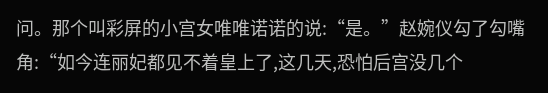问。那个叫彩屏的小宫女唯唯诺诺的说:“是。”赵婉仪勾了勾嘴角:“如今连丽妃都见不着皇上了,这几天,恐怕后宫没几个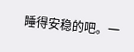睡得安稳的吧。一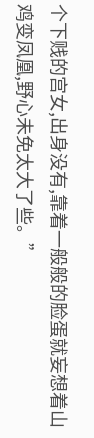个下贱的宫女,出身没有,靠着一般般的脸蛋就妄想着山鸡变凤凰,野心未免太大了些。”